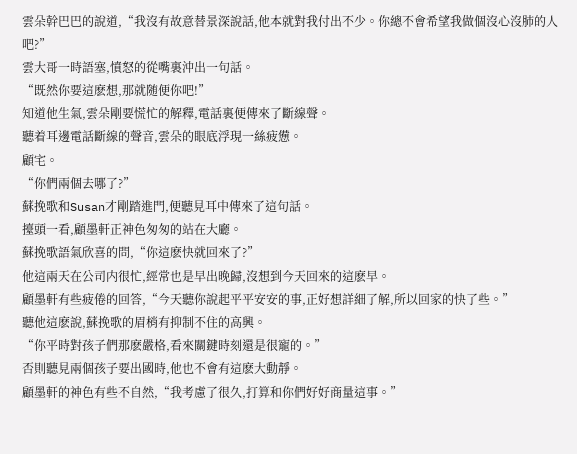雲朵幹巴巴的說道,“我沒有故意替景深說話,他本就對我付出不少。你總不會希望我做個沒心沒肺的人吧?”
雲大哥一時語塞,憤怒的從嘴裏沖出一句話。
“既然你要這麽想,那就随便你吧!”
知道他生氣,雲朵剛要慌忙的解釋,電話裏便傳來了斷線聲。
聽着耳邊電話斷線的聲音,雲朵的眼底浮現一絲疲憊。
顧宅。
“你們兩個去哪了?”
蘇挽歌和Susan才剛踏進門,便聽見耳中傳來了這句話。
擡頭一看,顧墨軒正神色匆匆的站在大廳。
蘇挽歌語氣欣喜的問,“你這麽快就回來了?”
他這兩天在公司内很忙,經常也是早出晚歸,沒想到今天回來的這麽早。
顧墨軒有些疲倦的回答,“今天聽你說起平平安安的事,正好想詳細了解,所以回家的快了些。”
聽他這麽說,蘇挽歌的眉梢有抑制不住的高興。
“你平時對孩子們那麽嚴格,看來關鍵時刻還是很寵的。”
否則聽見兩個孩子要出國時,他也不會有這麽大動靜。
顧墨軒的神色有些不自然,“我考慮了很久,打算和你們好好商量這事。”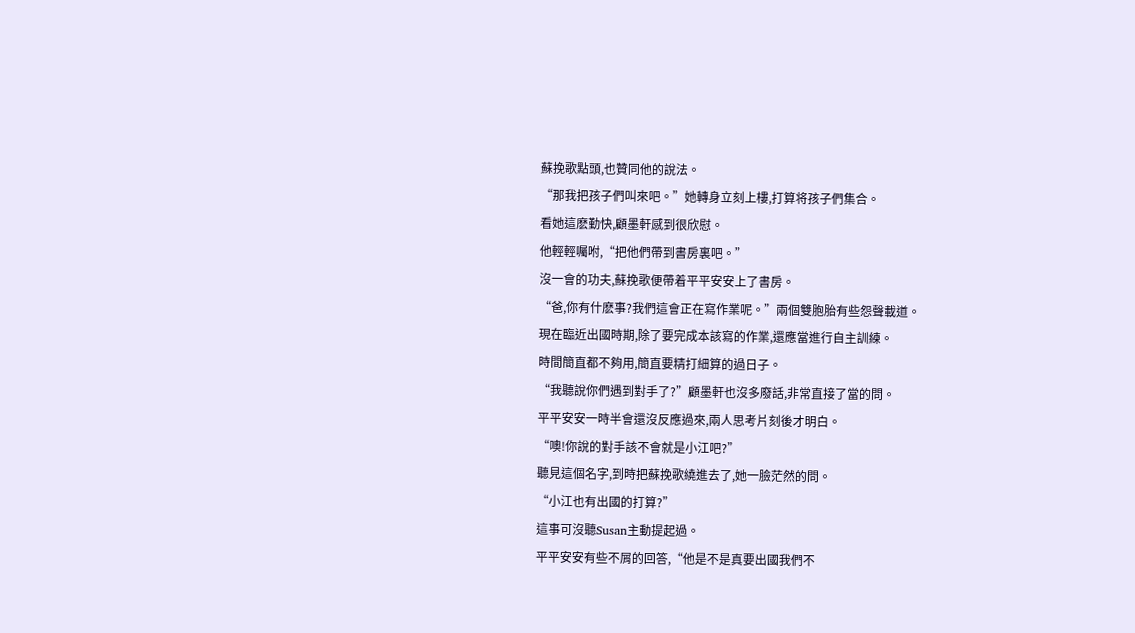蘇挽歌點頭,也贊同他的說法。
“那我把孩子們叫來吧。”她轉身立刻上樓,打算将孩子們集合。
看她這麽勤快,顧墨軒感到很欣慰。
他輕輕囑咐,“把他們帶到書房裏吧。”
沒一會的功夫,蘇挽歌便帶着平平安安上了書房。
“爸,你有什麽事?我們這會正在寫作業呢。”兩個雙胞胎有些怨聲載道。
現在臨近出國時期,除了要完成本該寫的作業,還應當進行自主訓練。
時間簡直都不夠用,簡直要精打細算的過日子。
“我聽說你們遇到對手了?”顧墨軒也沒多廢話,非常直接了當的問。
平平安安一時半會還沒反應過來,兩人思考片刻後才明白。
“噢!你說的對手該不會就是小江吧?”
聽見這個名字,到時把蘇挽歌繞進去了,她一臉茫然的問。
“小江也有出國的打算?”
這事可沒聽Susan主動提起過。
平平安安有些不屑的回答,“他是不是真要出國我們不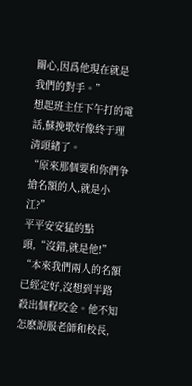關心,因爲他現在就是我們的對手。”
想起班主任下午打的電話,蘇挽歌好像終于理清頭緒了。
“原來那個要和你們争搶名額的人,就是小江?”
平平安安猛的點頭,“沒錯,就是他!”
“本來我們兩人的名額已經定好,沒想到半路殺出個程咬金。他不知怎麽說服老師和校長,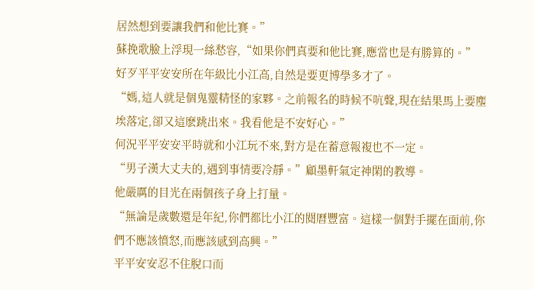居然想到要讓我們和他比賽。”
蘇挽歌臉上浮現一絲愁容,“如果你們真要和他比賽,應當也是有勝算的。”
好歹平平安安所在年級比小江高,自然是要更博學多才了。
“媽,這人就是個鬼靈精怪的家夥。之前報名的時候不吭聲,現在結果馬上要塵埃落定,卻又這麽跳出來。我看他是不安好心。”
何況平平安安平時就和小江玩不來,對方是在蓄意報複也不一定。
“男子漢大丈夫的,遇到事情要冷靜。”顧墨軒氣定神閑的教導。
他嚴厲的目光在兩個孩子身上打量。
“無論是歲數還是年紀,你們都比小江的閱曆豐富。這樣一個對手擺在面前,你們不應該憤怒,而應該感到高興。”
平平安安忍不住脫口而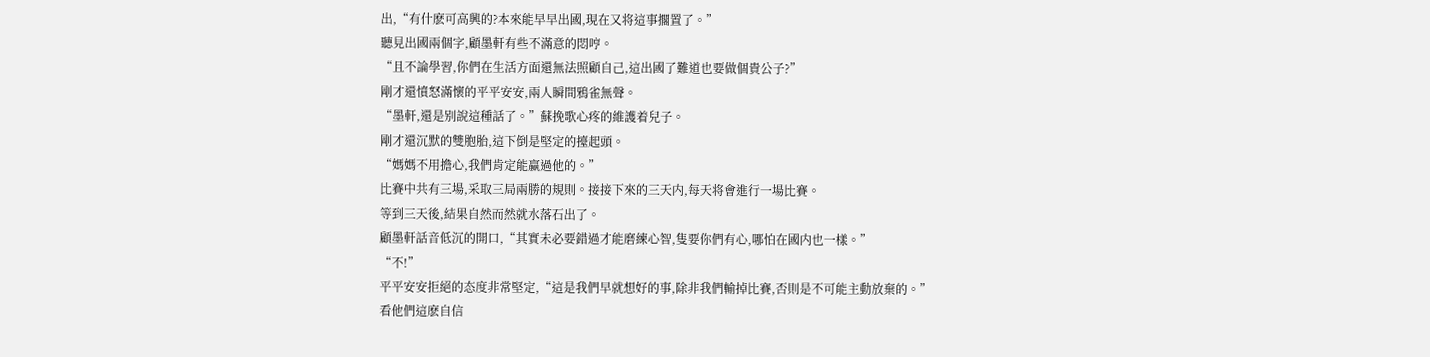出,“有什麽可高興的?本來能早早出國,現在又将這事擱置了。”
聽見出國兩個字,顧墨軒有些不滿意的悶哼。
“且不論學習,你們在生活方面還無法照顧自己,這出國了難道也要做個貴公子?”
剛才還憤怒滿懷的平平安安,兩人瞬間鴉雀無聲。
“墨軒,還是别說這種話了。”蘇挽歌心疼的維護着兒子。
剛才還沉默的雙胞胎,這下倒是堅定的擡起頭。
“媽媽不用擔心,我們肯定能赢過他的。”
比賽中共有三場,采取三局兩勝的規則。接接下來的三天内,每天将會進行一場比賽。
等到三天後,結果自然而然就水落石出了。
顧墨軒話音低沉的開口,“其實未必要錯過才能磨練心智,隻要你們有心,哪怕在國内也一樣。”
“不!”
平平安安拒絕的态度非常堅定,“這是我們早就想好的事,除非我們輸掉比賽,否則是不可能主動放棄的。”
看他們這麽自信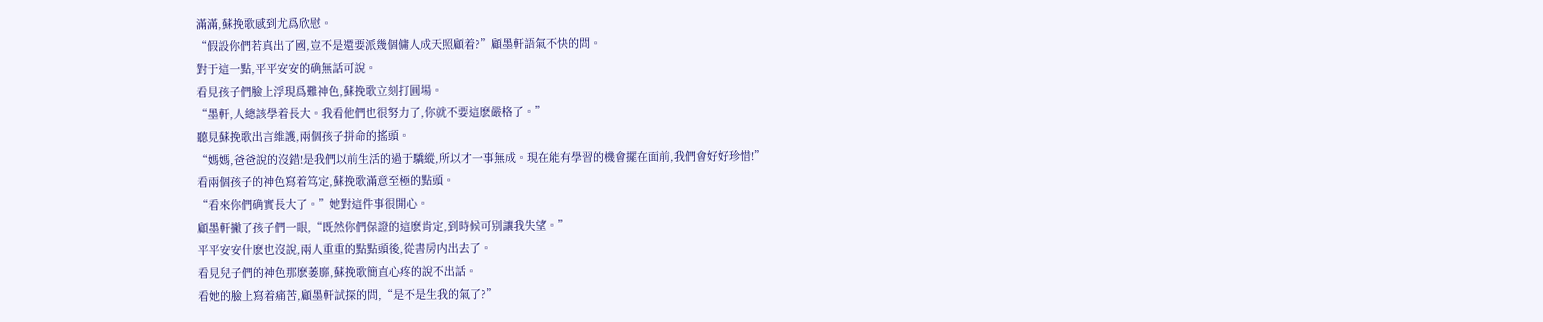滿滿,蘇挽歌感到尤爲欣慰。
“假設你們若真出了國,豈不是還要派幾個傭人成天照顧着?”顧墨軒語氣不快的問。
對于這一點,平平安安的确無話可說。
看見孩子們臉上浮現爲難神色,蘇挽歌立刻打圓場。
“墨軒,人總該學着長大。我看他們也很努力了,你就不要這麽嚴格了。”
聽見蘇挽歌出言維護,兩個孩子拼命的搖頭。
“媽媽,爸爸說的沒錯!是我們以前生活的過于驕縱,所以才一事無成。現在能有學習的機會擺在面前,我們會好好珍惜!”
看兩個孩子的神色寫着笃定,蘇挽歌滿意至極的點頭。
“看來你們确實長大了。”她對這件事很開心。
顧墨軒撇了孩子們一眼,“既然你們保證的這麽肯定,到時候可别讓我失望。”
平平安安什麽也沒說,兩人重重的點點頭後,從書房内出去了。
看見兒子們的神色那麽萎靡,蘇挽歌簡直心疼的說不出話。
看她的臉上寫着痛苦,顧墨軒試探的問,“是不是生我的氣了?”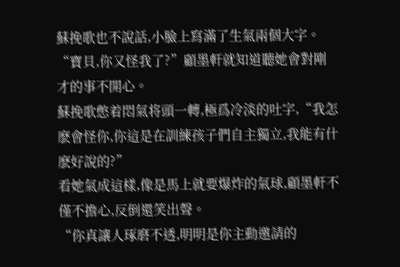蘇挽歌也不說話,小臉上寫滿了生氣兩個大字。
“寶貝,你又怪我了?”顧墨軒就知道聽她會對剛才的事不開心。
蘇挽歌憋着悶氣将頭一轉,極爲冷淡的吐字,“我怎麽會怪你,你這是在訓練孩子們自主獨立,我能有什麽好說的?”
看她氣成這樣,像是馬上就要爆炸的氣球,顧墨軒不僅不擔心,反倒還笑出聲。
“你真讓人琢磨不透,明明是你主動邀請的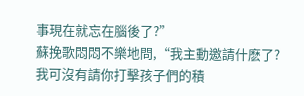事現在就忘在腦後了?”
蘇挽歌悶悶不樂地問,“我主動邀請什麽了?我可沒有請你打擊孩子們的積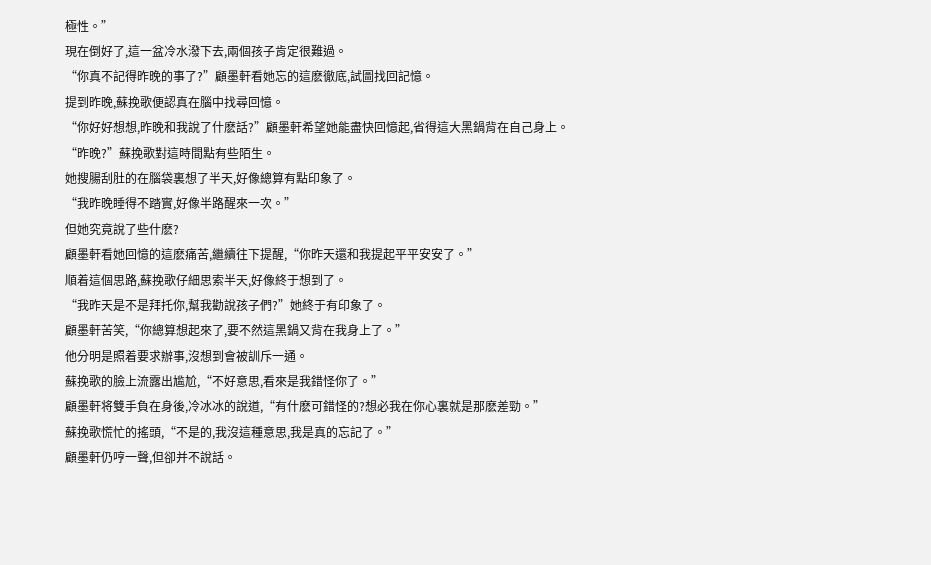極性。”
現在倒好了,這一盆冷水潑下去,兩個孩子肯定很難過。
“你真不記得昨晚的事了?”顧墨軒看她忘的這麽徹底,試圖找回記憶。
提到昨晚,蘇挽歌便認真在腦中找尋回憶。
“你好好想想,昨晚和我說了什麽話?”顧墨軒希望她能盡快回憶起,省得這大黑鍋背在自己身上。
“昨晚?”蘇挽歌對這時間點有些陌生。
她搜腸刮肚的在腦袋裏想了半天,好像總算有點印象了。
“我昨晚睡得不踏實,好像半路醒來一次。”
但她究竟說了些什麽?
顧墨軒看她回憶的這麽痛苦,繼續往下提醒,“你昨天還和我提起平平安安了。”
順着這個思路,蘇挽歌仔細思索半天,好像終于想到了。
“我昨天是不是拜托你,幫我勸說孩子們?”她終于有印象了。
顧墨軒苦笑,“你總算想起來了,要不然這黑鍋又背在我身上了。”
他分明是照着要求辦事,沒想到會被訓斥一通。
蘇挽歌的臉上流露出尴尬,“不好意思,看來是我錯怪你了。”
顧墨軒将雙手負在身後,冷冰冰的說道,“有什麽可錯怪的?想必我在你心裏就是那麽差勁。”
蘇挽歌慌忙的搖頭,“不是的,我沒這種意思,我是真的忘記了。”
顧墨軒仍哼一聲,但卻并不說話。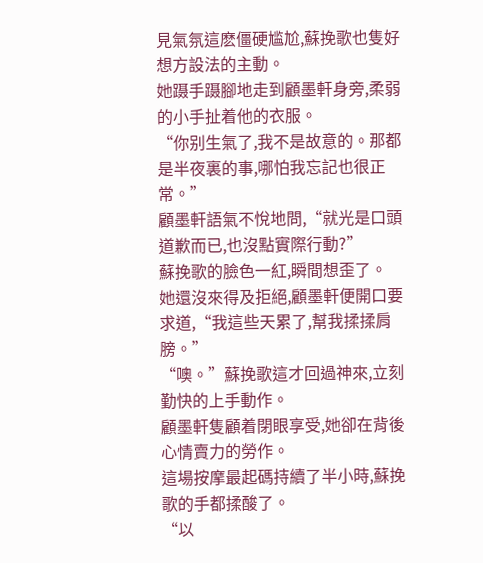見氣氛這麽僵硬尴尬,蘇挽歌也隻好想方設法的主動。
她蹑手蹑腳地走到顧墨軒身旁,柔弱的小手扯着他的衣服。
“你别生氣了,我不是故意的。那都是半夜裏的事,哪怕我忘記也很正常。”
顧墨軒語氣不悅地問,“就光是口頭道歉而已,也沒點實際行動?”
蘇挽歌的臉色一紅,瞬間想歪了。
她還沒來得及拒絕,顧墨軒便開口要求道,“我這些天累了,幫我揉揉肩膀。”
“噢。”蘇挽歌這才回過神來,立刻勤快的上手動作。
顧墨軒隻顧着閉眼享受,她卻在背後心情賣力的勞作。
這場按摩最起碼持續了半小時,蘇挽歌的手都揉酸了。
“以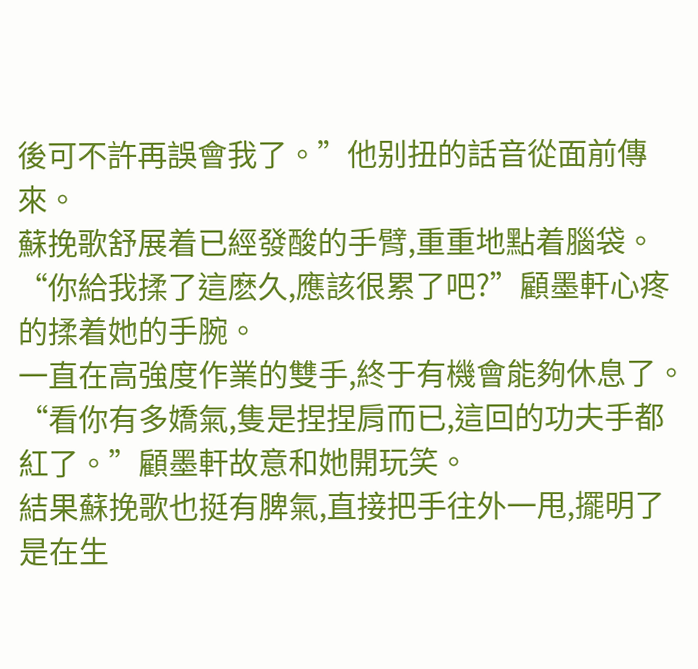後可不許再誤會我了。”他别扭的話音從面前傳來。
蘇挽歌舒展着已經發酸的手臂,重重地點着腦袋。
“你給我揉了這麽久,應該很累了吧?”顧墨軒心疼的揉着她的手腕。
一直在高強度作業的雙手,終于有機會能夠休息了。
“看你有多嬌氣,隻是捏捏肩而已,這回的功夫手都紅了。”顧墨軒故意和她開玩笑。
結果蘇挽歌也挺有脾氣,直接把手往外一甩,擺明了是在生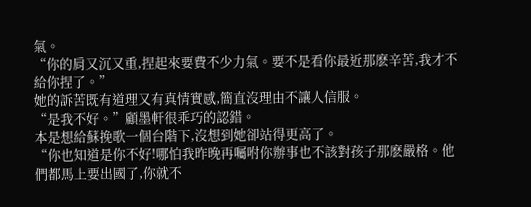氣。
“你的肩又沉又重,捏起來要費不少力氣。要不是看你最近那麽辛苦,我才不給你捏了。”
她的訴苦既有道理又有真情實感,簡直沒理由不讓人信服。
“是我不好。”顧墨軒很乖巧的認錯。
本是想給蘇挽歌一個台階下,沒想到她卻站得更高了。
“你也知道是你不好!哪怕我昨晚再囑咐你辦事也不該對孩子那麽嚴格。他們都馬上要出國了,你就不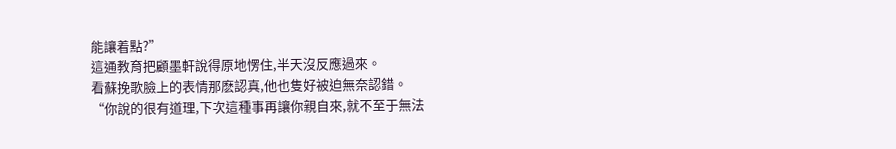能讓着點?”
這通教育把顧墨軒說得原地愣住,半天沒反應過來。
看蘇挽歌臉上的表情那麽認真,他也隻好被迫無奈認錯。
“你說的很有道理,下次這種事再讓你親自來,就不至于無法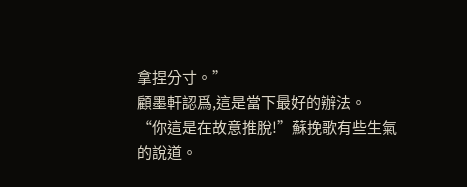拿捏分寸。”
顧墨軒認爲,這是當下最好的辦法。
“你這是在故意推脫!”蘇挽歌有些生氣的說道。